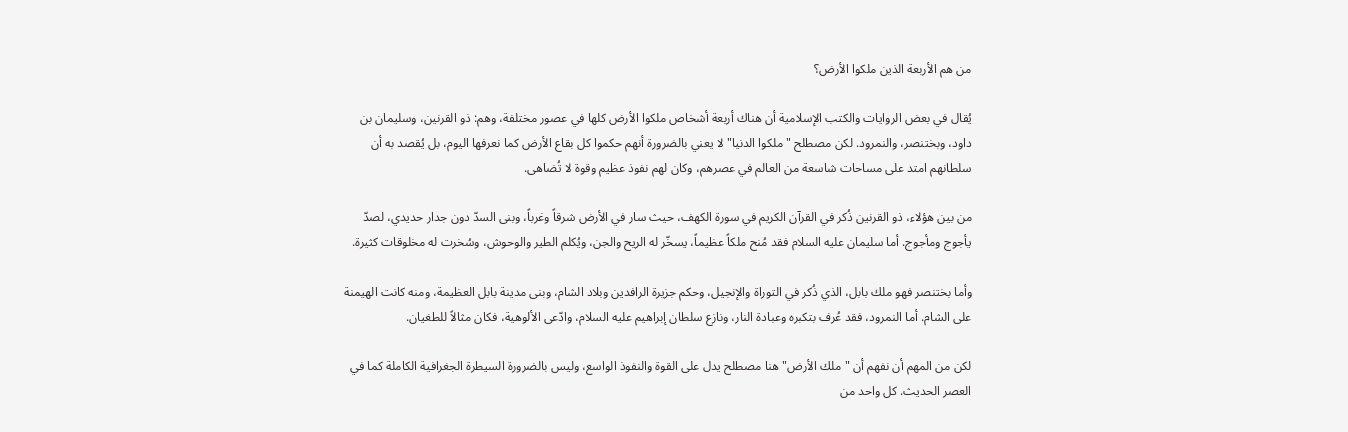من هم الأربعة الذين ملكوا الأرض؟

يُقال في بعض الروايات والكتب الإسلامية أن هناك أربعة أشخاص ملكوا الأرض كلها في عصور مختلفة، وهم: ذو القرنين، وسليمان بن داود، وبختنصر، والنمرود. لكن مصطلح "ملكوا الدنيا" لا يعني بالضرورة أنهم حكموا كل بقاع الأرض كما نعرفها اليوم، بل يُقصد به أن سلطانهم امتد على مساحات شاسعة من العالم في عصرهم، وكان لهم نفوذ عظيم وقوة لا تُضاهى.

من بين هؤلاء، ذو القرنين ذُكر في القرآن الكريم في سورة الكهف، حيث سار في الأرض شرقاً وغرباً، وبنى السدّ دون جدار حديدي، لصدّ يأجوج ومأجوج. أما سليمان عليه السلام فقد مُنح ملكاً عظيماً، يسخّر له الريح والجن، ويُكلم الطير والوحوش، وسُخرت له مخلوقات كثيرة.

وأما بختنصر فهو ملك بابل، الذي ذُكر في التوراة والإنجيل، وحكم جزيرة الرافدين وبلاد الشام، وبنى مدينة بابل العظيمة، ومنه كانت الهيمنة على الشام. أما النمرود، فقد عُرف بتكبره وعبادة النار، ونازع سلطان إبراهيم عليه السلام، وادّعى الألوهية، فكان مثالاً للطغيان.

لكن من المهم أن نفهم أن "ملك الأرض" هنا مصطلح يدل على القوة والنفوذ الواسع، وليس بالضرورة السيطرة الجغرافية الكاملة كما في العصر الحديث. كل واحد من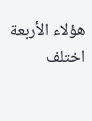هؤلاء الأربعة اختلف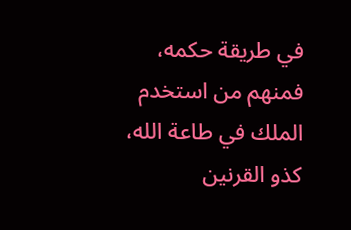في طريقة حكمه، فمنهم من استخدم الملك في طاعة الله، كذو القرنين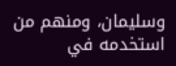وسليمان، ومنهم من استخدمه في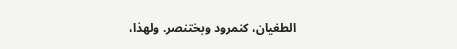الطغيان، كنمرود وبختنصر. ولهذا،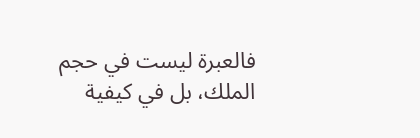فالعبرة ليست في حجم الملك، بل في كيفية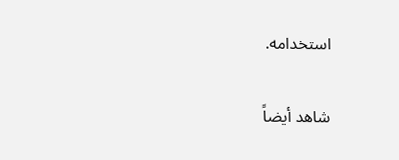استخدامه.

شاهد أيضاً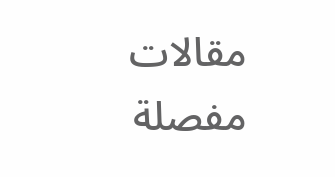مقالات مفصلة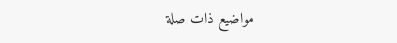مواضيع ذات صلة